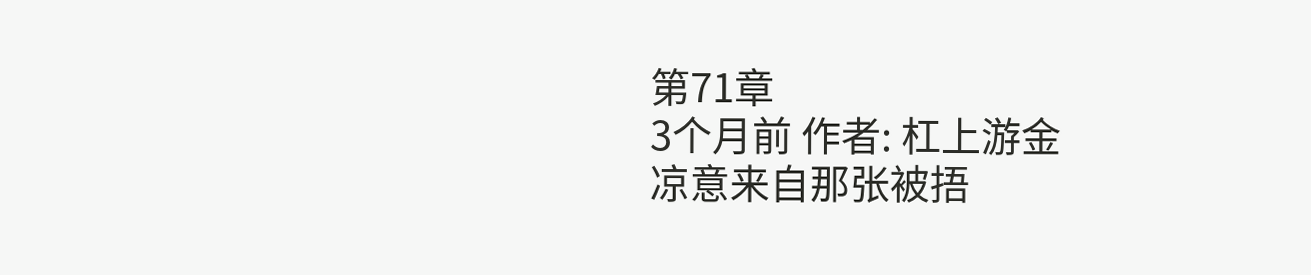第71章
3个月前 作者: 杠上游金
凉意来自那张被捂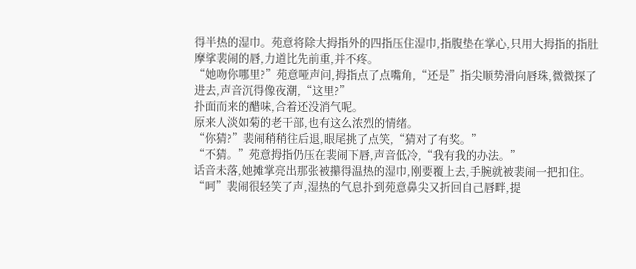得半热的湿巾。苑意将除大拇指外的四指压住湿巾,指腹垫在掌心,只用大拇指的指肚摩挲裴闹的唇,力道比先前重,并不疼。
“她吻你哪里?”苑意哑声问,拇指点了点嘴角,“还是”指尖顺势滑向唇珠,微微探了进去,声音沉得像夜潮,“这里?”
扑面而来的醋味,合着还没消气呢。
原来人淡如菊的老干部,也有这么浓烈的情绪。
“你猜?”裴闹稍稍往后退,眼尾挑了点笑,“猜对了有奖。”
“不猜。”苑意拇指仍压在裴闹下唇,声音低冷,“我有我的办法。”
话音未落,她摊掌亮出那张被攥得温热的湿巾,刚要覆上去,手腕就被裴闹一把扣住。
“呵”裴闹很轻笑了声,湿热的气息扑到苑意鼻尖又折回自己唇畔,提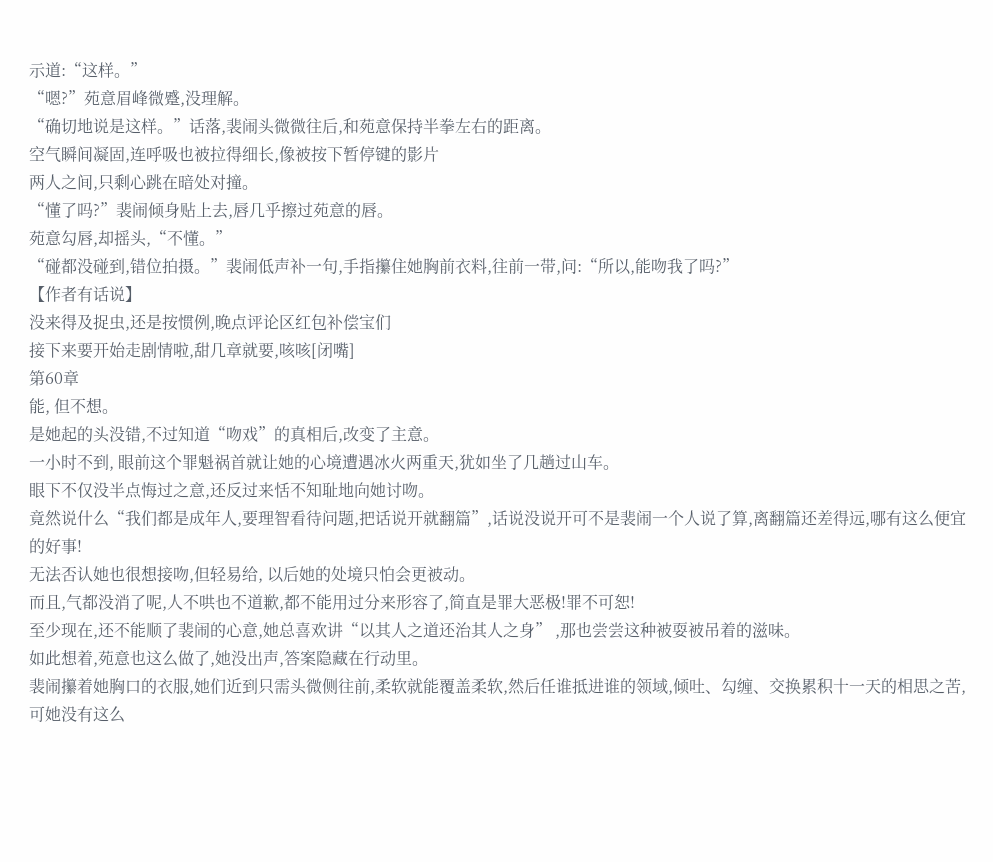示道:“这样。”
“嗯?”苑意眉峰微蹙,没理解。
“确切地说是这样。”话落,裴闹头微微往后,和苑意保持半拳左右的距离。
空气瞬间凝固,连呼吸也被拉得细长,像被按下暂停键的影片
两人之间,只剩心跳在暗处对撞。
“懂了吗?”裴闹倾身贴上去,唇几乎擦过苑意的唇。
苑意勾唇,却摇头,“不懂。”
“碰都没碰到,错位拍摄。”裴闹低声补一句,手指攥住她胸前衣料,往前一带,问:“所以,能吻我了吗?”
【作者有话说】
没来得及捉虫,还是按惯例,晚点评论区红包补偿宝们
接下来要开始走剧情啦,甜几章就要,咳咳[闭嘴]
第60章
能, 但不想。
是她起的头没错,不过知道“吻戏”的真相后,改变了主意。
一小时不到, 眼前这个罪魁祸首就让她的心境遭遇冰火两重天,犹如坐了几趟过山车。
眼下不仅没半点悔过之意,还反过来恬不知耻地向她讨吻。
竟然说什么“我们都是成年人,要理智看待问题,把话说开就翻篇”,话说没说开可不是裴闹一个人说了算,离翻篇还差得远,哪有这么便宜的好事!
无法否认她也很想接吻,但轻易给, 以后她的处境只怕会更被动。
而且,气都没消了呢,人不哄也不道歉,都不能用过分来形容了,简直是罪大恶极!罪不可恕!
至少现在,还不能顺了裴闹的心意,她总喜欢讲“以其人之道还治其人之身” ,那也尝尝这种被耍被吊着的滋味。
如此想着,苑意也这么做了,她没出声,答案隐藏在行动里。
裴闹攥着她胸口的衣服,她们近到只需头微侧往前,柔软就能覆盖柔软,然后任谁抵进谁的领域,倾吐、勾缠、交换累积十一天的相思之苦,可她没有这么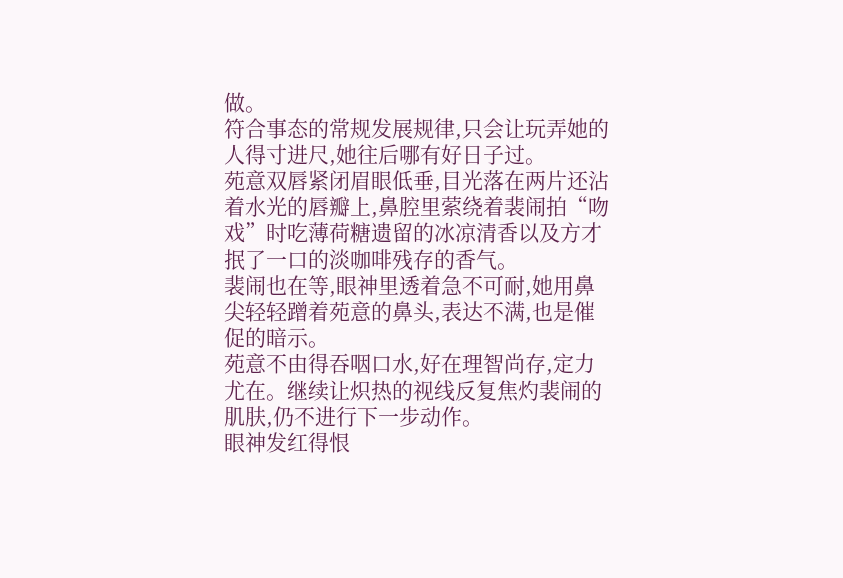做。
符合事态的常规发展规律,只会让玩弄她的人得寸进尺,她往后哪有好日子过。
苑意双唇紧闭眉眼低垂,目光落在两片还沾着水光的唇瓣上,鼻腔里萦绕着裴闹拍“吻戏”时吃薄荷糖遗留的冰凉清香以及方才抿了一口的淡咖啡残存的香气。
裴闹也在等,眼神里透着急不可耐,她用鼻尖轻轻蹭着苑意的鼻头,表达不满,也是催促的暗示。
苑意不由得吞咽口水,好在理智尚存,定力尤在。继续让炽热的视线反复焦灼裴闹的肌肤,仍不进行下一步动作。
眼神发红得恨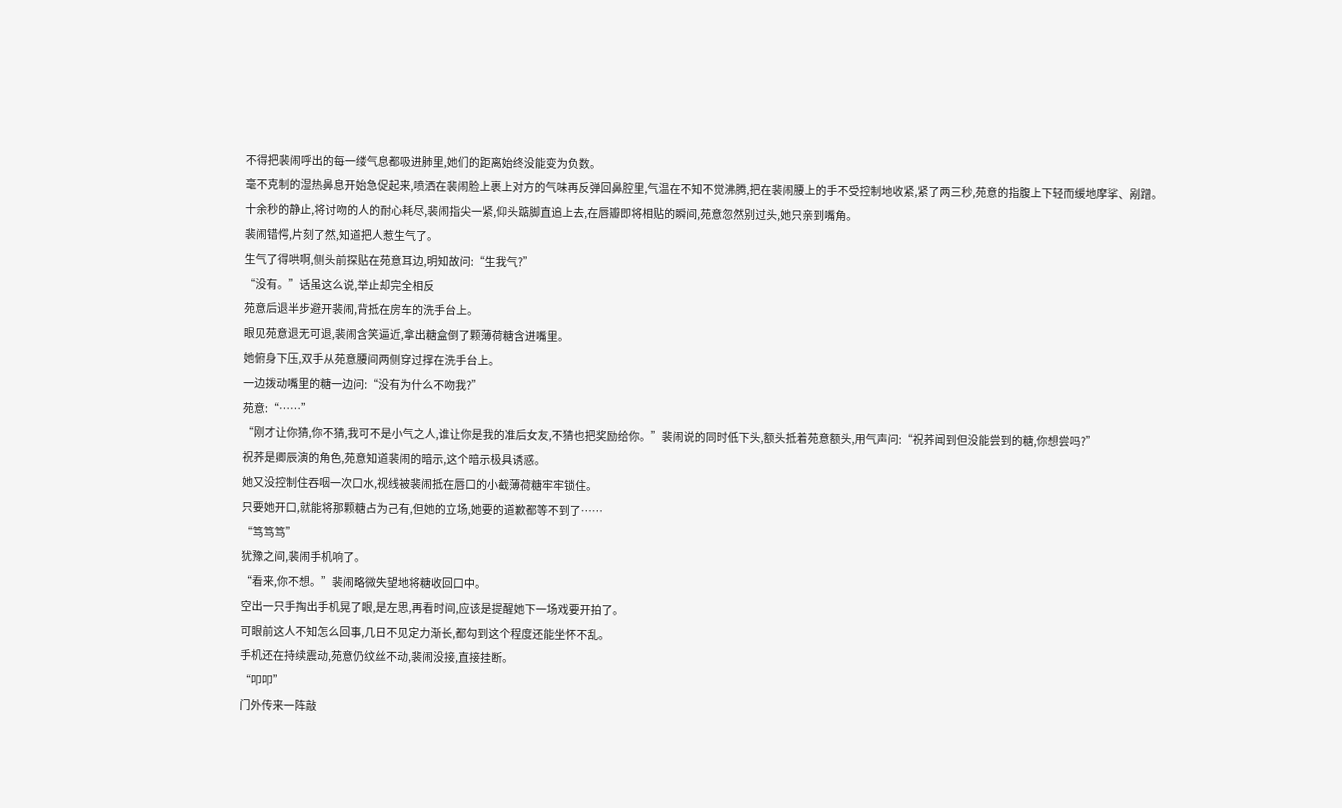不得把裴闹呼出的每一缕气息都吸进肺里,她们的距离始终没能变为负数。
毫不克制的湿热鼻息开始急促起来,喷洒在裴闹脸上裹上对方的气味再反弹回鼻腔里,气温在不知不觉沸腾,把在裴闹腰上的手不受控制地收紧,紧了两三秒,苑意的指腹上下轻而缓地摩挲、剐蹭。
十余秒的静止,将讨吻的人的耐心耗尽,裴闹指尖一紧,仰头踮脚直追上去,在唇瓣即将相贴的瞬间,苑意忽然别过头,她只亲到嘴角。
裴闹错愕,片刻了然,知道把人惹生气了。
生气了得哄啊,侧头前探贴在苑意耳边,明知故问:“生我气?”
“没有。”话虽这么说,举止却完全相反
苑意后退半步避开裴闹,背抵在房车的洗手台上。
眼见苑意退无可退,裴闹含笑逼近,拿出糖盒倒了颗薄荷糖含进嘴里。
她俯身下压,双手从苑意腰间两侧穿过撑在洗手台上。
一边拨动嘴里的糖一边问:“没有为什么不吻我?”
苑意:“……”
“刚才让你猜,你不猜,我可不是小气之人,谁让你是我的准后女友,不猜也把奖励给你。”裴闹说的同时低下头,额头抵着苑意额头,用气声问:“祝荞闻到但没能尝到的糖,你想尝吗?”
祝荞是卿辰演的角色,苑意知道裴闹的暗示,这个暗示极具诱惑。
她又没控制住吞咽一次口水,视线被裴闹抵在唇口的小截薄荷糖牢牢锁住。
只要她开口,就能将那颗糖占为己有,但她的立场,她要的道歉都等不到了……
“笃笃笃”
犹豫之间,裴闹手机响了。
“看来,你不想。”裴闹略微失望地将糖收回口中。
空出一只手掏出手机晃了眼,是左思,再看时间,应该是提醒她下一场戏要开拍了。
可眼前这人不知怎么回事,几日不见定力渐长,都勾到这个程度还能坐怀不乱。
手机还在持续震动,苑意仍纹丝不动,裴闹没接,直接挂断。
“叩叩”
门外传来一阵敲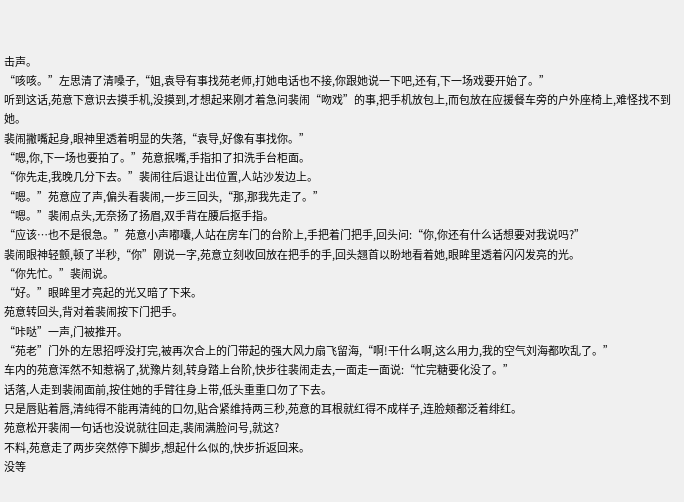击声。
“咳咳。”左思清了清嗓子,“姐,袁导有事找苑老师,打她电话也不接,你跟她说一下吧,还有,下一场戏要开始了。”
听到这话,苑意下意识去摸手机,没摸到,才想起来刚才着急问裴闹“吻戏”的事,把手机放包上,而包放在应援餐车旁的户外座椅上,难怪找不到她。
裴闹撇嘴起身,眼神里透着明显的失落,“袁导,好像有事找你。”
“嗯,你,下一场也要拍了。”苑意抿嘴,手指扣了扣洗手台柜面。
“你先走,我晚几分下去。”裴闹往后退让出位置,人站沙发边上。
“嗯。”苑意应了声,偏头看裴闹,一步三回头,“那,那我先走了。”
“嗯。”裴闹点头,无奈扬了扬眉,双手背在腰后抠手指。
“应该…也不是很急。”苑意小声嘟囔,人站在房车门的台阶上,手把着门把手,回头问:“你,你还有什么话想要对我说吗?”
裴闹眼神轻颤,顿了半秒,“你”刚说一字,苑意立刻收回放在把手的手,回头翘首以盼地看着她,眼眸里透着闪闪发亮的光。
“你先忙。”裴闹说。
“好。”眼眸里才亮起的光又暗了下来。
苑意转回头,背对着裴闹按下门把手。
“咔哒”一声,门被推开。
“苑老”门外的左思招呼没打完,被再次合上的门带起的强大风力扇飞留海,“啊!干什么啊,这么用力,我的空气刘海都吹乱了。”
车内的苑意浑然不知惹祸了,犹豫片刻,转身踏上台阶,快步往裴闹走去,一面走一面说:“忙完糖要化没了。”
话落,人走到裴闹面前,按住她的手臂往身上带,低头重重口勿了下去。
只是唇贴着唇,清纯得不能再清纯的口勿,贴合紧维持两三秒,苑意的耳根就红得不成样子,连脸颊都泛着绯红。
苑意松开裴闹一句话也没说就往回走,裴闹满脸问号,就这?
不料,苑意走了两步突然停下脚步,想起什么似的,快步折返回来。
没等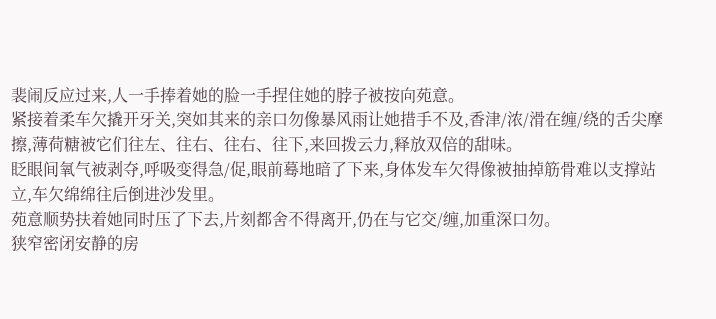裴闹反应过来,人一手捧着她的脸一手捏住她的脖子被按向苑意。
紧接着柔车欠撬开牙关,突如其来的亲口勿像暴风雨让她措手不及,香津/浓/滑在缠/绕的舌尖摩擦,薄荷糖被它们往左、往右、往右、往下,来回拨云力,释放双倍的甜味。
眨眼间氧气被剥夺,呼吸变得急/促,眼前蓦地暗了下来,身体发车欠得像被抽掉筋骨难以支撑站立,车欠绵绵往后倒进沙发里。
苑意顺势扶着她同时压了下去,片刻都舍不得离开,仍在与它交/缠,加重深口勿。
狭窄密闭安静的房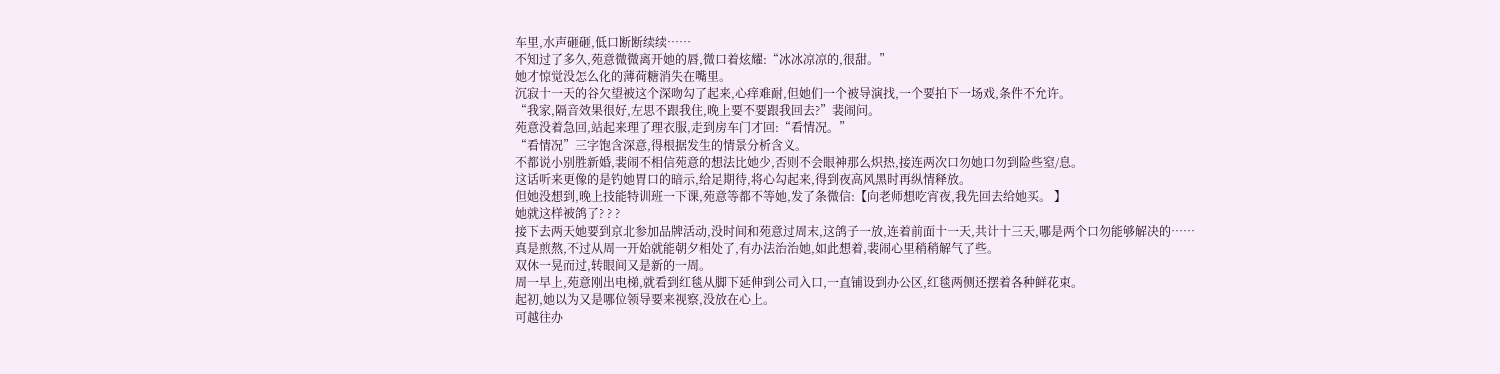车里,水声砸砸,低口断断续续……
不知过了多久,苑意微微离开她的唇,微口着炫耀:“冰冰凉凉的,很甜。”
她才惊觉没怎么化的薄荷糖消失在嘴里。
沉寂十一天的谷欠望被这个深吻勾了起来,心痒难耐,但她们一个被导演找,一个要拍下一场戏,条件不允许。
“我家,隔音效果很好,左思不跟我住,晚上要不要跟我回去?”裴闹问。
苑意没着急回,站起来理了理衣服,走到房车门才回:“看情况。”
“看情况”三字饱含深意,得根据发生的情景分析含义。
不都说小别胜新婚,裴闹不相信苑意的想法比她少,否则不会眼神那么炽热,接连两次口勿她口勿到险些窒/息。
这话听来更像的是钓她胃口的暗示,给足期待,将心勾起来,得到夜高风黑时再纵情释放。
但她没想到,晚上技能特训班一下课,苑意等都不等她,发了条微信:【向老师想吃宵夜,我先回去给她买。 】
她就这样被鸽了? ? ?
接下去两天她要到京北参加品牌活动,没时间和苑意过周末,这鸽子一放,连着前面十一天,共计十三天,哪是两个口勿能够解决的……
真是煎熬,不过从周一开始就能朝夕相处了,有办法治治她,如此想着,裴闹心里稍稍解气了些。
双休一晃而过,转眼间又是新的一周。
周一早上,苑意刚出电梯,就看到红毯从脚下延伸到公司入口,一直铺设到办公区,红毯两侧还摆着各种鲜花束。
起初,她以为又是哪位领导要来视察,没放在心上。
可越往办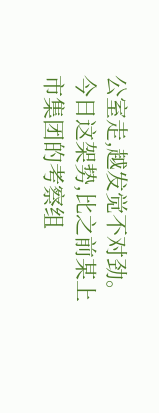公室走,越发觉不对劲。
今日这架势,比之前某上市集团的考察组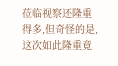莅临视察还隆重得多,但奇怪的是,这次如此隆重竟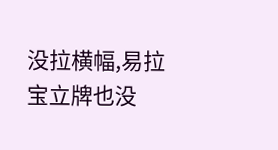没拉横幅,易拉宝立牌也没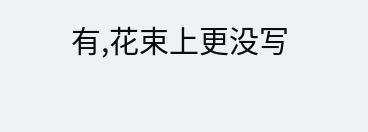有,花束上更没写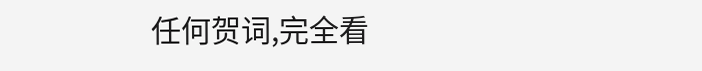任何贺词,完全看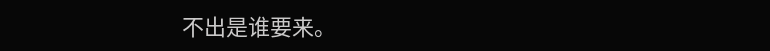不出是谁要来。